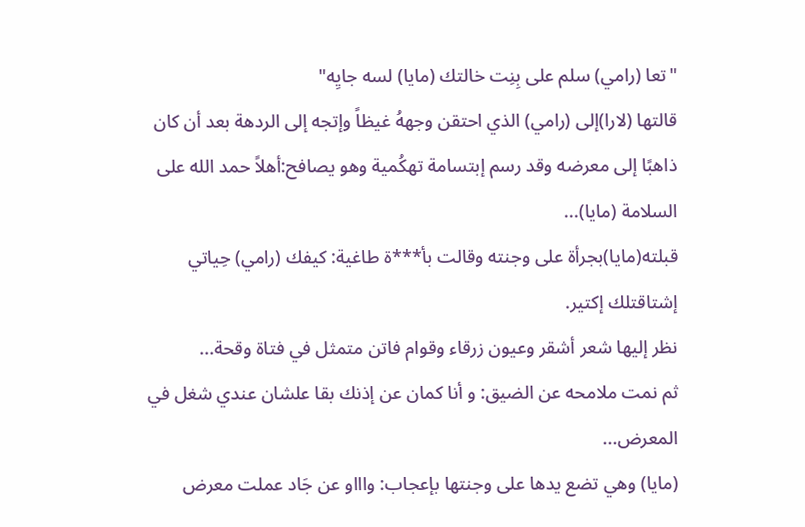"تعا (رامي) سلم على بِنِت خالتك (مايا) لسه جايِه"
قالتها (لارا)إلى (رامي) الذي احتقن وجههُ غيظاً وإتجه إلى الردهة بعد أن كان
ذاهبًا إلى معرضه وقد رسم إبتسامة تهكُمية وهو يصافح:أهلاً حمد الله على
السلامة (مايا)...
قبلته(مايا)بجرأة على وجنته وقالت بأ***ة طاغية: كيفك (رامي) حِياتي
إشتاقتلك إكتير.
نظر إليها شعر أشقر وعيون زرقاء وقوام فاتن متمثل في فتاة وقحة...
ثم نمت ملامحه عن الضيق: و أنا كمان عن إذنك بقا علشان عندي شغل في
المعرض...
(مايا) وهي تضع يدها على وجنتها بإعجاب: واااو عن جَاد عملت معرض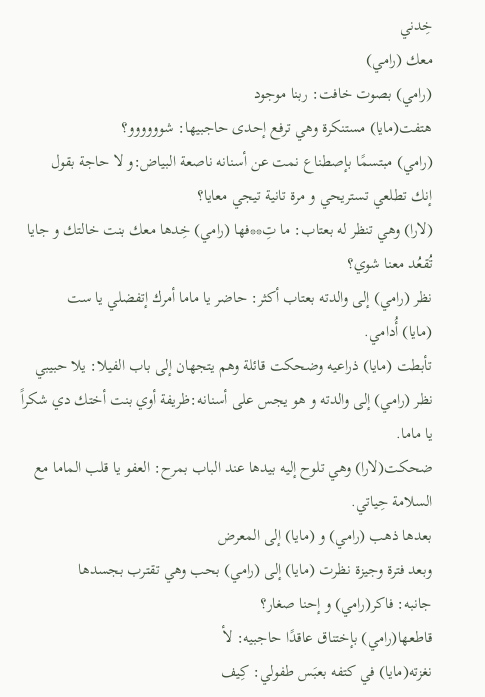خِدني
معك (رامي)
(رامي) بصوت خافت: ربنا موجود
هتفت(مايا) مستنكرة وهي ترفع إحدى حاجبيها: شوووووو؟
(رامي) مبتسمًا بإصطناع نمت عن أسنانه ناصعة البياض:و لا حاجة بقول
إنك تطلعي تستريحي و مرة تانية تيجي معايا؟
(لارا) وهي تنظر له بعتاب: ما تِ**فها (رامي) خِدها معك بنت خالتك و جايا
تُقعُد معنا شوي؟
نظر (رامي) إلى والدته بعتاب أكثر: حاضر يا ماما أمرك إتفضلي يا ست
(مايا) أُدامي.
تأبطت (مايا) ذراعيه وضحكت قائلة وهم يتجهان إلى باب الفيلا: يلا حبيبي
نظر (رامي) إلى والدته و هو يجس على أسنانه:ظريفة أوي بنت أختك دي شكراً
يا ماما.
ضحكت(لارا) وهي تلوح إليه بيدها عند الباب بمرح: العفو يا قلب الماما مع
السلامة حِياتي.
بعدها ذهب (رامي) و (مايا) إلى المعرض
وبعد فترة وجيزة نظرت (مايا) إلى (رامي) بحب وهي تقترب بجسدها
جانبه: فاكر(رامي) و إحنا صغار؟
قاطعها(رامي) بإختناق عاقدًا حاجبيه: لأ
نغزته(مايا) في كتفه بعبَس طفولي: كِيف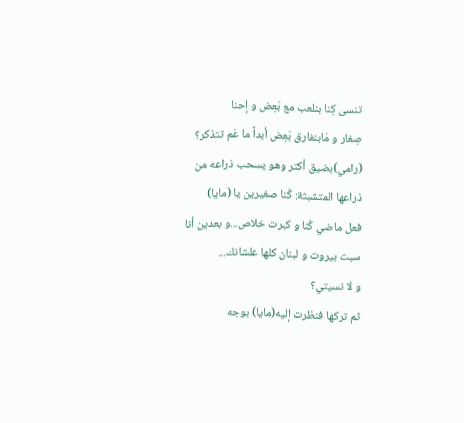تنسى كِنا بنلعب مع بَعِض و إحنا
صِغار و مَابنفارق بَعِض أبداً ما عَم تتذكر؟
(رامي)بضيق أكتر وهو يسحب ذراعه من ذراعها المتشبثة: كُنا صغيرين يا (مايا)
فعل ماضي كُنا و كبرت خلاص...و بعدين أنا سبت بيروت و لبنان كلها علشانك...
و لا نسيتي؟
ثم تركها فنظرت إليه(مايا) بوجه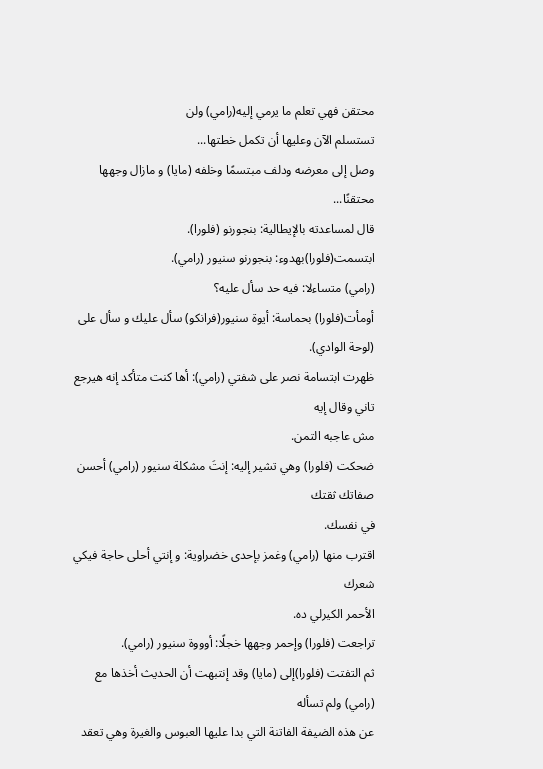محتقن فهي تعلم ما يرمي إليه(رامي) ولن
تستسلم الآن وعليها أن تكمل خطتها...
وصل إلى معرضه ودلف مبتسمًا وخلفه (مايا) و مازال وجهها محتقنًا...
قال لمساعدته بالإيطالية: بنجورنو (فلورا).
ابتسمت(فلورا)بهدوء: بنجورنو سنيور (رامي).
(رامي) متساءلا: فيه حد سأل عليه؟
أومأت(فلورا) بحماسة: أيوة سنيور(فرانكو) سأل عليك و سأل على (لوحة الوادي).
ظهرت ابتسامة نصر على شفتي (رامي): أها كنت متأكد إنه هيرجع تاني وقال إيه
مش عاجبه التمن.
ضحكت (فلورا) وهي تشير إليه: إنتَ مشكلة سنيور (رامي) أحسن صفاتك ثقتك
في نفسك.
اقترب منها (رامي) وغمز بإحدى خضراوية: و إنتي أحلى حاجة فيكي شعرك
الأحمر الكيرلي ده.
تراجعت (فلورا) وإحمر وجهها خجلًا: أوووة سنيور (رامي).
ثم التفتت (فلورا)إلى (مايا) وقد إنتبهت أن الحديث أخذها مع (رامي) ولم تسأله
عن هذه الضيفة الفاتنة التي بدا عليها العبوس والغيرة وهي تعقد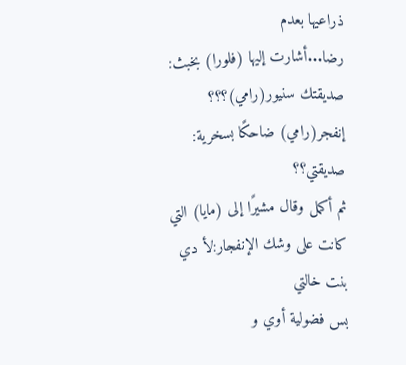ذراعيها بعدم
رضا...أشارت إليها (فلورا) بخبث: صديقتك سنيور(رامي)؟؟؟
إنفجر(رامي) ضاحكًا بسخرية: صديقتي؟؟
ثم أكمل وقال مشيرًا إلى (مايا) التي كانت على وشك الإنفجار:لأ دي بنت خالتي
بس فضولية أوي و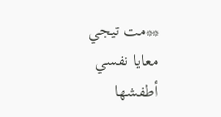**مت تيجي معايا نفسي أطفشها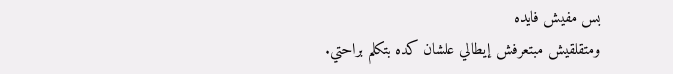بس مفيش فايده
ومتقلقيش مبتعرفش إيطالي علشان كده بتكلم براحتي.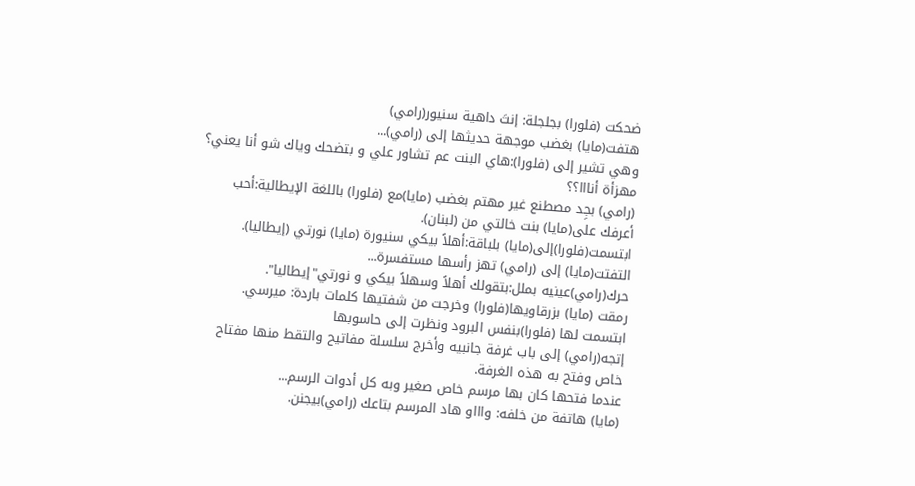ضحكت (فلورا) بجلجلة: إنتَ داهية سنيور(رامي)
هتفت(مايا) بغضب موجهة حديثها إلى (رامي)...
وهي تشير إلى (فلورا):هاي البنت عم تشاور علي و بتضحك وياك شو أنا يعني؟
مهزأة أنااا؟؟
(رامي) بجِد مصطنع غير مهتم بغضب (مايا)مع (فلورا) باللغة الإيطالية:أحب
أعرفك على(مايا) بنت خالتي من (لبنان).
ابتسمت(فلورا)إلى(مايا) بلباقة:أهلاً بيكي سنيورة (مايا) نورتي (إيطاليا).
التفتت(مايا) إلى (رامي) تهز رأسها مستفسرة...
حرك(رامي)عينيه بملل:بتقولك أهلاً وسهلاً بيكي و نورتي"إيطاليا".
رمقت (مايا) بزرقاويها(فلورا) وخرجت من شفتيها كلمات باردة: ميرسي.
ابتسمت لها (فلورا)بنفس البرود ونظرت إلى حاسوبها
إتجه(رامي) إلى باب غرفة جانبيه وأخرج سلسلة مفاتيح والتقط منها مفتاح
خاص وفتح به هذه الغرفة.
عندما فتحها كان بها مرسم خاص صغير وبه كل أدوات الرسم...
(مايا) هاتفة من خلفه: واااو هاد المرسم بتاعك (رامي)بيجنن.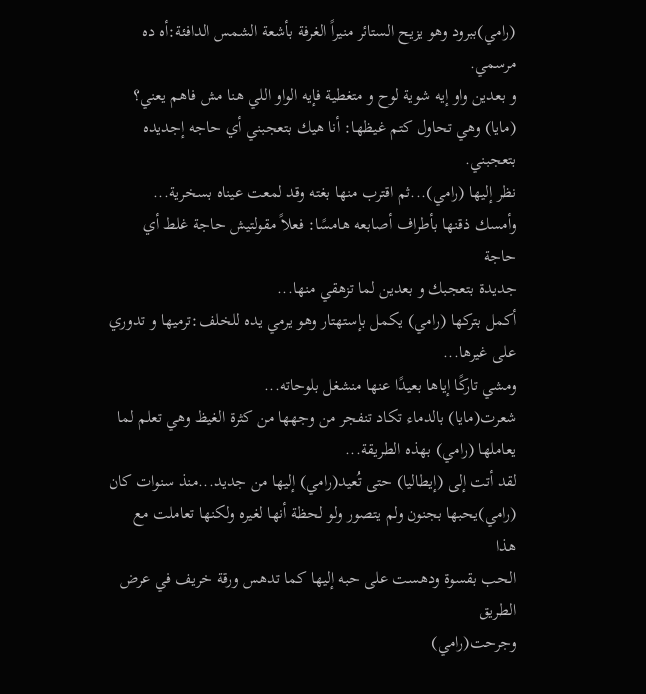(رامي)ببرود وهو يزيح الستائر منيراً الغرفة بأشعة الشمس الدافئة:أه ده مرسمي.
و بعدين واو إيه شوية لوح و متغطية فإيه الواو اللي هنا مش فاهم يعني؟
(مايا) وهي تحاول كتم غيظها: أنا هيك بتعجبني أي حاجه إجديده بتعجبني.
نظر إليها (رامي)...ثم اقترب منها بغته وقد لمعت عيناه بسخرية...
وأمسك ذقنها بأطراف أصابعه هامسًا: فعلاً مقولتيش حاجة غلط أي حاجة
جديدة بتعجبك و بعدين لما تزهقي منها...
أكمل بتركها (رامي) يكمل بإستهتار وهو يرمي يده للخلف:ترميها و تدوري على غيرها...
ومشي تاركًا إياها بعيدًا عنها منشغل بلوحاته...
شعرت(مايا) بالدماء تكاد تنفجر من وجهها من كثرة الغيظ وهي تعلم لما
يعاملها (رامي) بهذه الطريقة...
لقد أتت إلى (إيطاليا) حتى تُعيد(رامي) إليها من جديد...منذ سنوات كان
(رامي)يحبها بجنون ولم يتصور ولو لحظة أنها لغيره ولكنها تعاملت مع هذا
الحب بقسوة ودهست على حبه إليها كما تدهس ورقة خريف في عرض الطريق
وجرحت(رامي)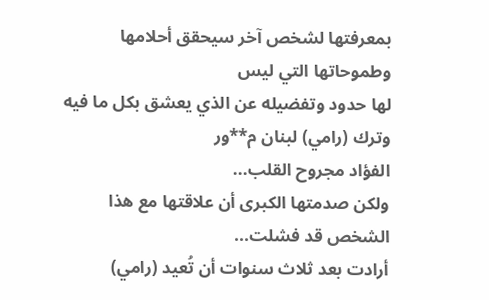بمعرفتها لشخص آخر سيحقق أحلامها وطموحاتها التي ليس
لها حدود وتفضيله عن الذي يعشق بكل ما فيه وترك (رامي) لبنان م**ور
الفؤاد مجروح القلب...
ولكن صدمتها الكبرى أن علاقتها مع هذا الشخص قد فشلت...
أرادت بعد ثلاث سنوات أن تُعيد (رامي)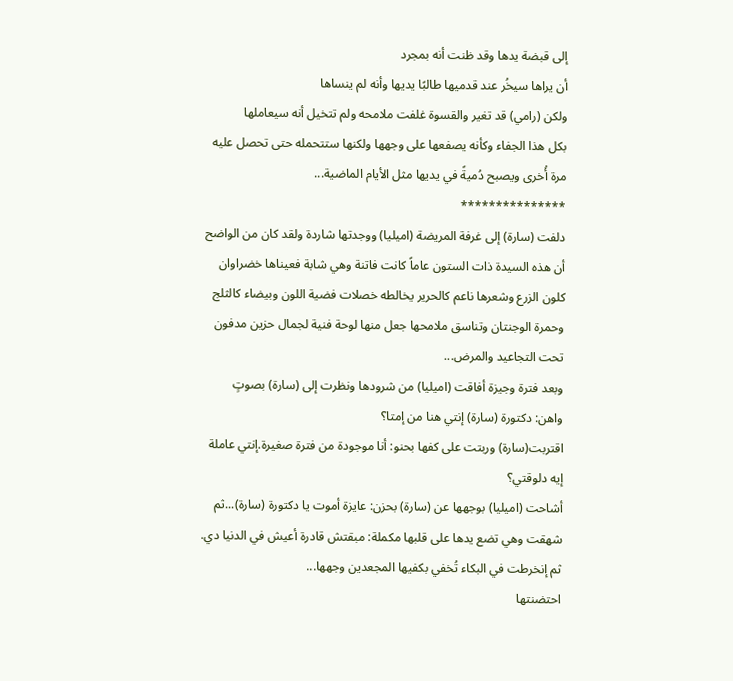إلى قبضة يدها وقد ظنت أنه بمجرد
أن يراها سيخُر عند قدميها طالبًا يديها وأنه لم ينساها
ولكن (رامي) قد تغير والقسوة غلفت ملامحه ولم تتخيل أنه سيعاملها
بكل هذا الجفاء وكأنه يصفعها على وجهها ولكنها ستتحمله حتى تحصل عليه
مرة أُخرى ويصبح دُميةً في يديها مثل الأيام الماضية...
***************
دلفت (سارة) إلى غرفة المريضة (اميليا) ووجدتها شاردة ولقد كان من الواضح
أن هذه السيدة ذات الستون عاماً كانت فاتنة وهي شابة فعيناها خضراوان
كلون الزرع وشعرها ناعم كالحرير يخالطه خصلات فضية اللون وبيضاء كالثلج
وحمرة الوجنتان وتناسق ملامحها جعل منها لوحة فنية لجمال حزين مدفون
تحت التجاعيد والمرض...
وبعد فترة وجيزة أفاقت (اميليا) من شرودها ونظرت إلى (سارة) بصوتٍ
واهن: دكتورة (سارة) إنتي هنا من إمتا؟
اقتربت(سارة) وربتت على كفها بحنو: أنا موجودة من فترة صغيرة.إنتي عاملة
إيه دلوقتي؟
أشاحت (اميليا) بوجهها عن (سارة) بحزن: عايزة أموت يا دكتورة (سارة)...ثم
شهقت وهي تضع يدها على قلبها مكملة: مبقتش قادرة أعيش في الدنيا دي.
ثم إنخرطت في البكاء تُخفي بكفيها المجعدين وجهها...
احتضنتها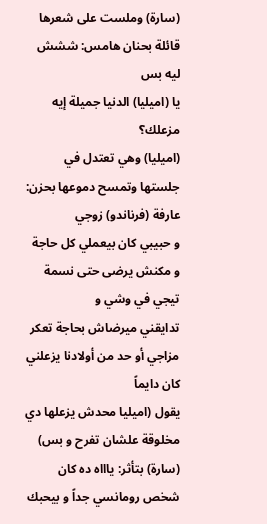(سارة) وملست على شعرها قائلة بحنان هامس: ششش ليه بس
يا (اميليا) الدنيا جميلة إيه مزعلك؟
(اميليا) وهي تعتدل في جلستها وتمسح دموعها بحزن: عارفة (فرناندو) زوجي
و حبيبي كان بيعملي كل حاجة و مكنش يرضى حتى نسمة تيجي في وشي و
تدايقني ميرضاش بحاجة تعكر مزاجي أو حد من أولادنا يزعلني كان دايماً
يقول (اميليا محدش يزعلها دي مخلوقة علشان تفرح و بس)
(سارة) بتأثر: ياااه ده كان شخص رومانسي جداً و بيحبك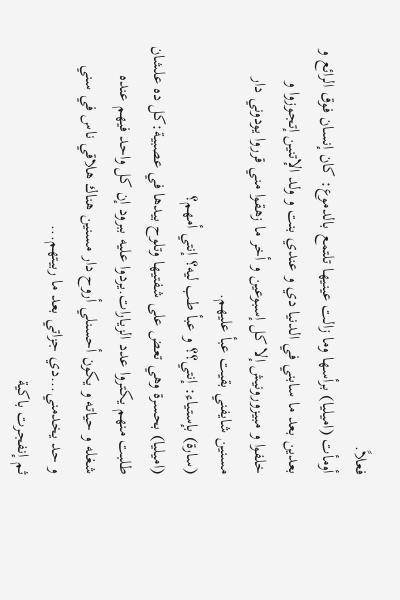فعلاً.
أومأت (اميليا) برأسها وما زالت عينيها تلتمع بالدموع: كان إنسان فوق الرائع و
بعدين بعد ما سابني في الدنيا دي و عندي بنت و ولد الإتنين إتجوزوا و
خلفوا و مبيزورونيش إلا كل إسبوعين و أخر ما زهقوا مني قرروا يودوني دار
مسنين شايفني بقيت عبأ عليهم.
(سارة) بإستياء: إنتي؟؟ و عبأ طب ليه؟ إنتي أمهم؟
(اميليا) بحسرة وهي تعض على شفتيها وتلوح بيدها في عصبية:كل ده علشان
طلبت منهم يكتروا عدد الزيارات.يردوا عليه ببرود إن كل واحد فيهم عنده
شغله و حياته و يكون أحسنلي أروح دار مسنين هناك هلاقي ناس في سني
و حد يخدمني...دي جزاتي بعد ما ربيتهم...
ثم إنفجرت باكية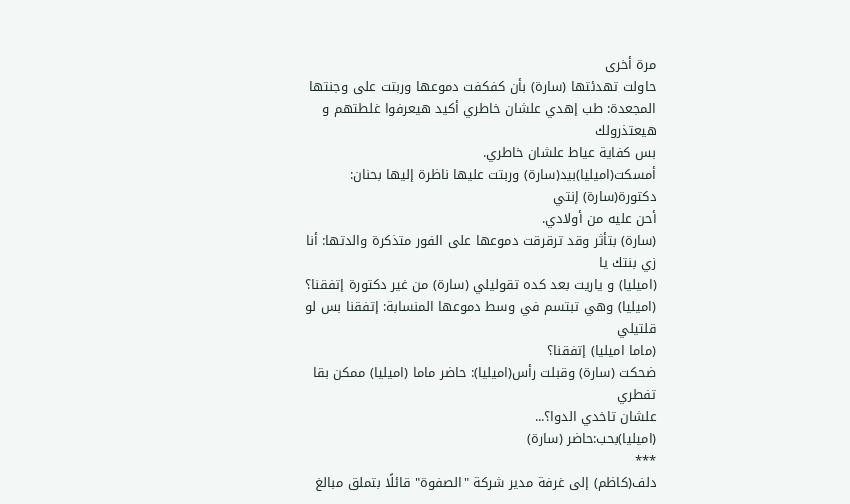مرة أخرى
حاولت تهدئتها (سارة) بأن كفكفت دموعها وربتت على وجنتها
المجعدة: طب إهدي علشان خاطري أكيد هيعرفوا غلطتهم و هيعتذرولك
بس كفاية عياط علشان خاطري.
أمسكت(اميليا)بيد(سارة) وربتت عليها ناظرة إليها بحنان: دكتورة(سارة) إنتي
أحن عليه من أولادي.
(سارة) بتأثر وقد ترقرقت دموعها على الفور متذكرة والدتها: أنا زي بنتك يا
(اميليا) و ياريت بعد كده تقوليلي (سارة) من غير دكتورة إتفقنا؟
(اميليا) وهي تبتسم في وسط دموعها المنسابة: إتفقنا بس لو قلتيلي
(ماما اميليا) إتفقنا؟
ضحكت (سارة) وقبلت رأس(اميليا): حاضر ماما (اميليا) ممكن بقا تفطري
علشان تاخدي الدوا؟...
(اميليا)بحب:حاضر (سارة)
***
دلف(كاظم) إلى غرفة مدير شركة "الصفوة" قائلًا بتملق مبالغ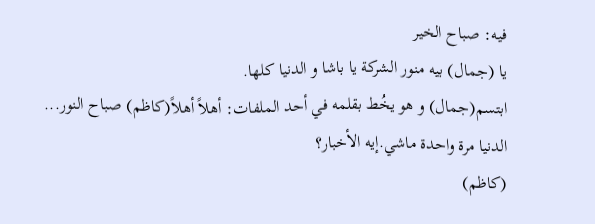فيه: صباح الخير
يا (جمال) بيه منور الشركة يا باشا و الدنيا كلها.
ابتسم(جمال) و هو يخُط بقلمه في أحد الملفات: أهلاً أهلاً(كاظم) صباح النور...
الدنيا مرة واحدة ماشي.إيه الأخبار؟
(كاظم)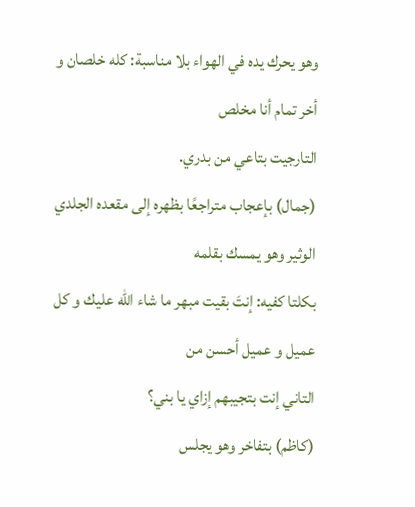وهو يحرك يده في الهواء بلا مناسبة: كله خلصان و أخر تمام أنا مخلص
التارجيت بتاعي من بدري.
(جمال) بإعجاب متراجعًا بظهره إلى مقعده الجلدي الوثير وهو يمسك بقلمه
بكلتا كفيه: إنتَ بقيت مبهر ما شاء الله عليك و كل عميل و عميل أحسن من
التاني إنت بتجيبهم إزاي يا بني؟
(كاظم) بتفاخر وهو يجلس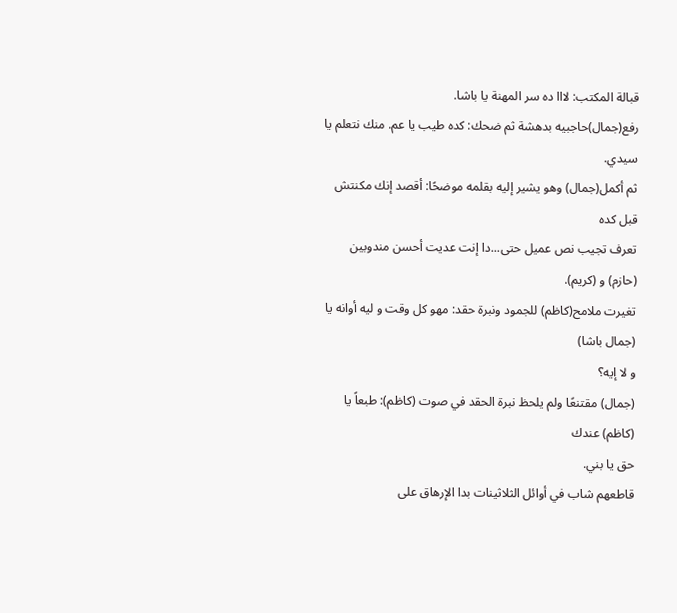قبالة المكتب: لااا ده سر المهنة يا باشا.
رفع(جمال)حاجبيه بدهشة ثم ضحك: كده طيب يا عم. منك نتعلم يا سيدي.
ثم أكمل(جمال) وهو يشير إليه بقلمه موضحًا: أقصد إنك مكنتش قبل كده
تعرف تجيب نص عميل حتى...دا إنت عديت أحسن مندوبين (حازم) و (كريم).
تغيرت ملامح(كاظم) للجمود ونبرة حقد: مهو كل وقت و ليه أوانه يا (جمال باشا)
و لا إيه؟
(جمال) مقتنعًا ولم يلحظ نبرة الحقد في صوت (كاظم): طبعاً يا (كاظم) عندك
حق يا بني.
قاطعهم شاب في أوائل الثلاثينات بدا الإرهاق على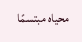محياه مبتسمًا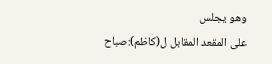وهو يجلس
على المقعد المقابل ل(كاظم):صباح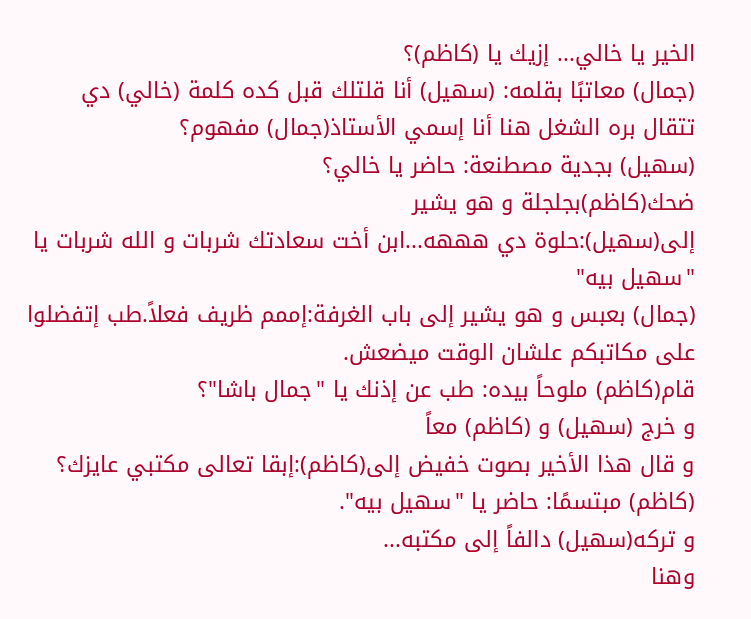الخير يا خالي... إزيك يا (كاظم)؟
(جمال) معاتبًا بقلمه: (سهيل) أنا قلتلك قبل كده كلمة (خالي) دي تتقال بره الشغل هنا أنا إسمي الأستاذ(جمال) مفهوم؟
(سهيل) بجدية مصطنعة: حاضر يا خالي؟
ضحك(كاظم)بجلجلة و هو يشير
إلى(سهيل):حلوة دي هههه...ابن أخت سعادتك شربات و الله شربات يا "سهيل بيه"
(جمال) بعبس و هو يشير إلى باب الغرفة:إممم ظريف فعلاً.طب إتفضلوا على مكاتبكم علشان الوقت ميضعش.
قام(كاظم) ملوحاً بيده: طب عن إذنك يا "جمال باشا"؟
و خرج (سهيل) و (كاظم) معاً
و قال هذا الأخير بصوت خفيض إلى(كاظم):إبقا تعالى مكتبي عايزك؟
(كاظم) مبتسمًا: حاضر يا "سهيل بيه".
و تركه(سهيل) دالفاً إلى مكتبه...
وهنا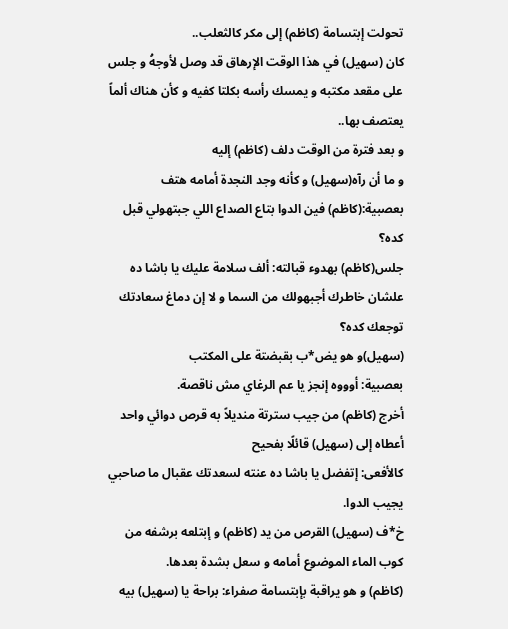تحولت إبتسامة (كاظم) إلى مكر كالثعلب..
كان (سهيل) في هذا الوقت الإرهاق قد وصل لأوجهُ و جلس على مقعد مكتبه و يمسك رأسه بكلتا كفيه و كأن هناك ألماً يعتصف بها..
و بعد فترة من الوقت دلف (كاظم) إليه
و ما أن رآه(سهيل) و كأنه وجد النجدة أمامه هتف بعصبية:(كاظم) فين الدوا بتاع الصداع اللي جبتهولي قبل كده؟
جلس(كاظم) بهدوء قبالته: ألف سلامة عليك يا باشا ده علشان خاطرك أجبهولك من السما و لا إن دماغ سعادتك توجعك كده؟
(سهيل)و هو يض*ب بقبضتة على المكتب
بعصبية: أوووه إنجز يا عم الرغاي مش ناقصة.
أخرج (كاظم) من جيب سترتة منديلاً به قرص دوائي واحد أعطاه إلى (سهيل) قائلًا بفحيح
كالأفعى: إتفضل يا باشا ده عنته لسعدتك عقبال ما صاحبي يجيب الدوا.
خ*ف (سهيل) القرص من يد (كاظم) و إبتلعه برشفه من كوب الماء الموضوع أمامه و سعل بشدة بعدها.
(كاظم) و هو يراقبة بإبتسامة صفراء: براحة يا (سهيل) بيه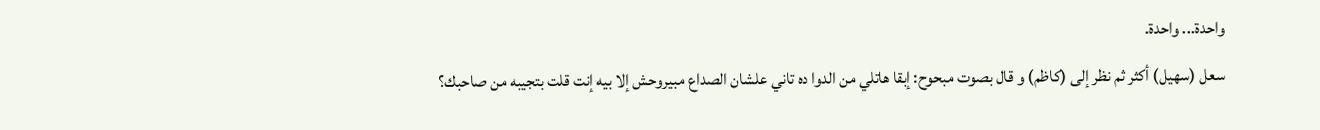واحدة... واحدة.
سعل (سهيل) أكثر ثم نظر إلى (كاظم) و قال بصوت مبحوح: إبقا هاتلي من الدوا ده تاني علشان الصداع مبيروحش إلا بيه إنت قلت بتجيبه من صاحبك؟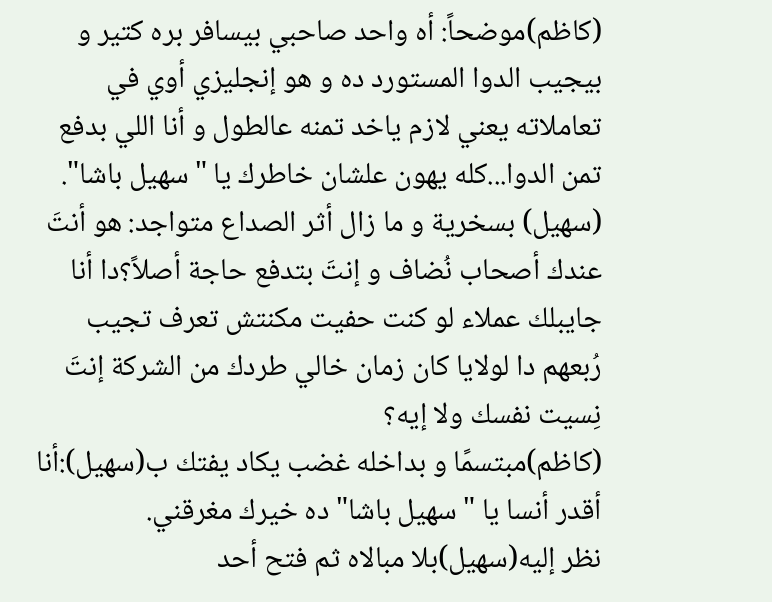(كاظم)موضحاً: أه واحد صاحبي بيسافر بره كتير و بيجيب الدوا المستورد ده و هو إنجليزي أوي في تعاملاته يعني لازم ياخد تمنه عالطول و أنا اللي بدفع تمن الدوا...كله يهون علشان خاطرك يا "سهيل باشا".
(سهيل) بسخرية و ما زال أثر الصداع متواجد: هو أنتَ عندك أصحاب نُضاف و إنتَ بتدفع حاجة أصلاً؟دا أنا جايبلك عملاء لو كنت حفيت مكنتش تعرف تجيب رُبعهم دا لولايا كان زمان خالي طردك من الشركة إنتَ نِسيت نفسك ولا إيه؟
(كاظم)مبتسمًا و بداخله غضب يكاد يفتك ب(سهيل):أنا أقدر أنسا يا "سهيل باشا" ده خيرك مغرقني.
نظر إليه(سهيل)بلا مبالاه ثم فتح أحد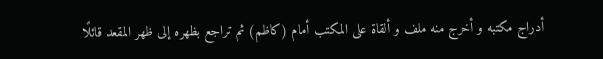أدراج مكتبه و أخرج منه ملف و ألقاة على المكتب أمام (كاظم) ثم تراجع بظهره إلى ظهر المقعد قائلًا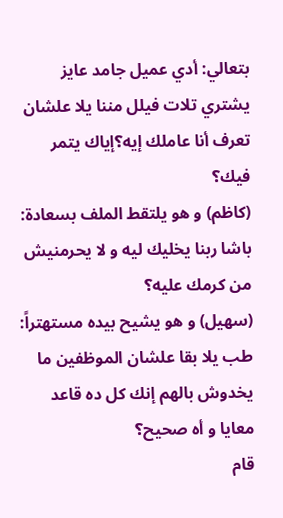بتعالي: أدي عميل جامد عايز يشتري تلات فيلل مننا يلا علشان تعرف أنا عاملك إيه؟إياك يتمر فيك؟
(كاظم) و هو يلتقط الملف بسعادة: باشا ربنا يخليك ليه و لا يحرمنيش من كرمك عليه؟
(سهيل) و هو يشيح بيده مستهتراً: طب يلا بقا علشان الموظفين ما يخدوش بالهم إنك كل ده قاعد معايا و أه صحيح؟
قام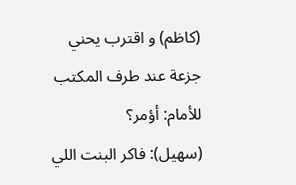(كاظم) و اقترب يحني جزعة عند طرف المكتب للأمام: أؤمر؟
(سهيل): فاكر البنت اللي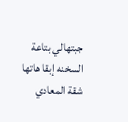جبتهالي بتاعة السخنه إبقا هاتها شقة المعادي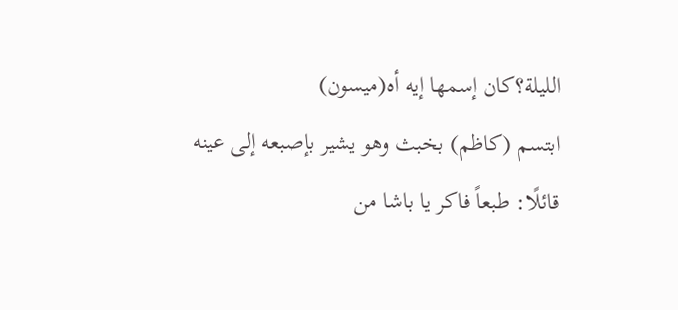الليلة؟كان إسمها إيه أه(ميسون)
ابتسم (كاظم) بخبث وهو يشير بإصبعه إلى عينه قائلًا: طبعاً فاكر يا باشا من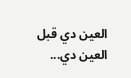العين دي قبل العين دي...